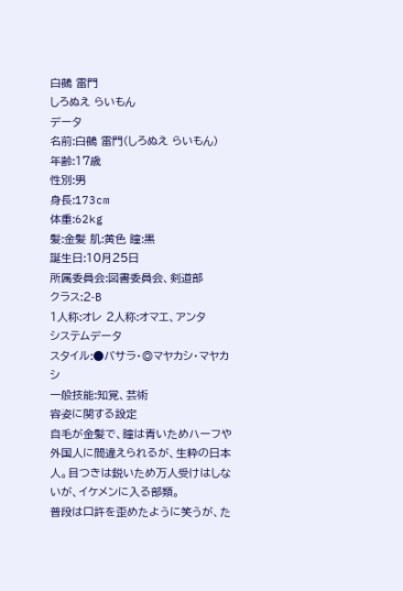白鵺 雷門
しろぬえ らいもん
データ
名前:白鵺 雷門(しろぬえ らいもん)
年齢:17歳
性別:男
身長:173cm
体重:62kg
髪:金髪 肌:黄色 瞳:黒
誕生日:10月25日
所属委員会:図書委員会、剣道部
クラス:2-B
1人称:オレ 2人称:オマエ、アンタ
システムデータ
スタイル:●バサラ・◎マヤカシ・マヤカシ
一般技能:知覚、芸術
容姿に関する設定
自毛が金髪で、瞳は青いためハーフや外国人に間違えられるが、生粋の日本人。目つきは鋭いため万人受けはしないが、イケメンに入る部類。
普段は口許を歪めたように笑うが、た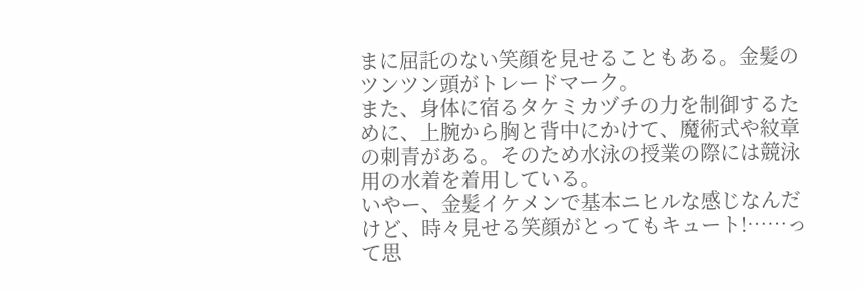まに屈託のない笑顔を見せることもある。金髪のツンツン頭がトレードマーク。
また、身体に宿るタケミカヅチの力を制御するために、上腕から胸と背中にかけて、魔術式や紋章の刺青がある。そのため水泳の授業の際には競泳用の水着を着用している。
いやー、金髪イケメンで基本ニヒルな感じなんだけど、時々見せる笑顔がとってもキュート!……って思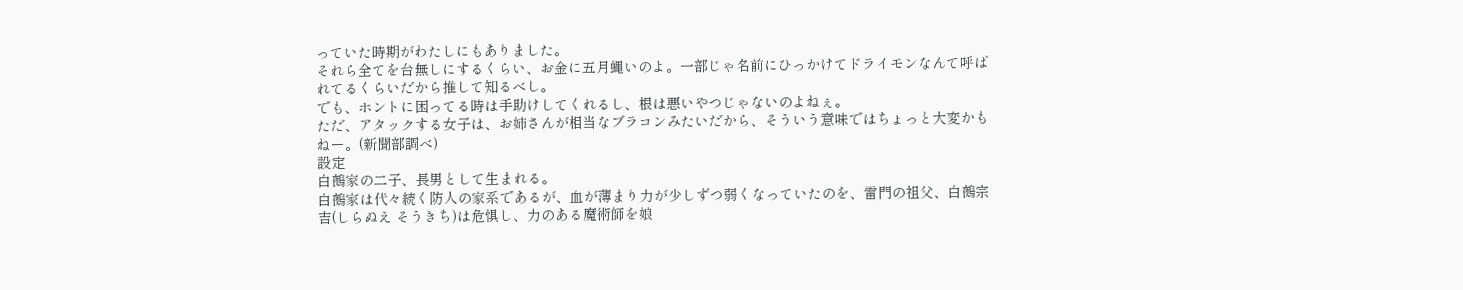っていた時期がわたしにもありました。
それら全てを台無しにするくらい、お金に五月蝿いのよ。一部じゃ名前にひっかけてドライモンなんて呼ばれてるくらいだから推して知るべし。
でも、ホントに困ってる時は手助けしてくれるし、根は悪いやつじゃないのよねぇ。
ただ、アタックする女子は、お姉さんが相当なブラコンみたいだから、そういう意味ではちょっと大変かもねー。(新聞部調べ)
設定
白鵺家の二子、長男として生まれる。
白鵺家は代々続く防人の家系であるが、血が薄まり力が少しずつ弱くなっていたのを、雷門の祖父、白鵺宗吉(しらぬえ そうきち)は危惧し、力のある魔術師を娘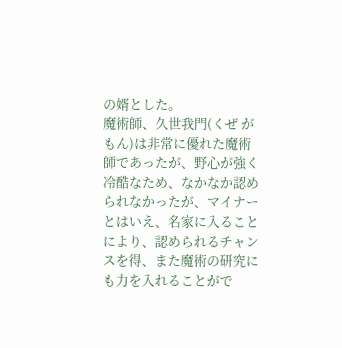の婿とした。
魔術師、久世我門(くぜ がもん)は非常に優れた魔術師であったが、野心が強く冷酷なため、なかなか認められなかったが、マイナーとはいえ、名家に入ることにより、認められるチャンスを得、また魔術の研究にも力を入れることがで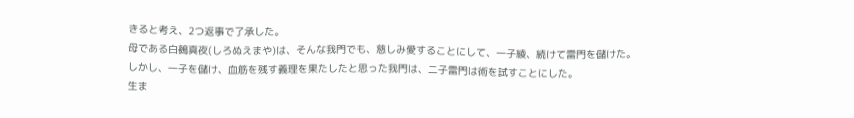きると考え、2つ返事で了承した。
母である白鵺真夜(しろぬえまや)は、そんな我門でも、慈しみ愛することにして、一子綾、続けて雷門を儲けた。
しかし、一子を儲け、血筋を残す義理を果たしたと思った我門は、二子雷門は術を試すことにした。
生ま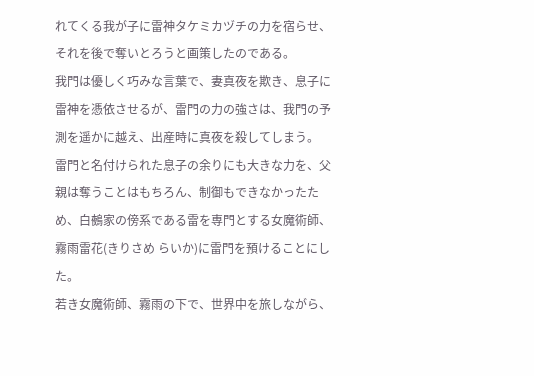れてくる我が子に雷神タケミカヅチの力を宿らせ、それを後で奪いとろうと画策したのである。
我門は優しく巧みな言葉で、妻真夜を欺き、息子に雷神を憑依させるが、雷門の力の強さは、我門の予測を遥かに越え、出産時に真夜を殺してしまう。
雷門と名付けられた息子の余りにも大きな力を、父親は奪うことはもちろん、制御もできなかったため、白鵺家の傍系である雷を専門とする女魔術師、霧雨雷花(きりさめ らいか)に雷門を預けることにした。
若き女魔術師、霧雨の下で、世界中を旅しながら、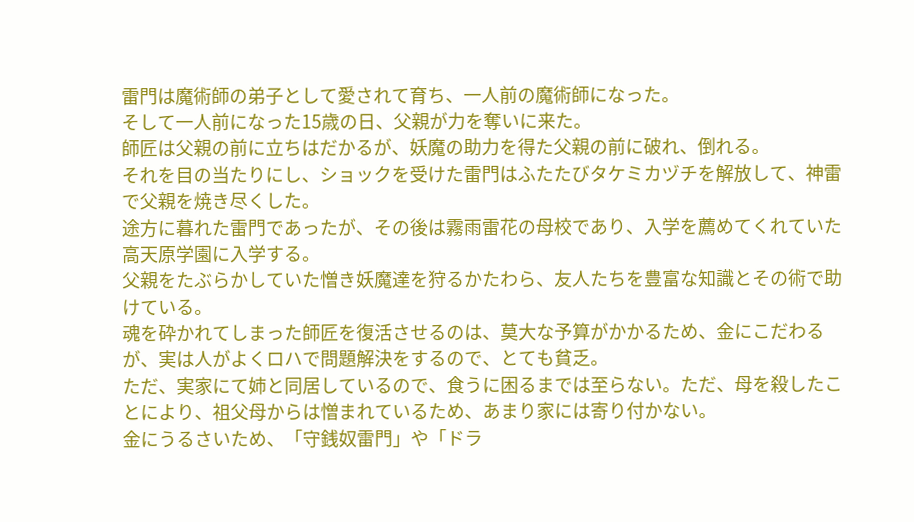雷門は魔術師の弟子として愛されて育ち、一人前の魔術師になった。
そして一人前になった15歳の日、父親が力を奪いに来た。
師匠は父親の前に立ちはだかるが、妖魔の助力を得た父親の前に破れ、倒れる。
それを目の当たりにし、ショックを受けた雷門はふたたびタケミカヅチを解放して、神雷で父親を焼き尽くした。
途方に暮れた雷門であったが、その後は霧雨雷花の母校であり、入学を薦めてくれていた高天原学園に入学する。
父親をたぶらかしていた憎き妖魔達を狩るかたわら、友人たちを豊富な知識とその術で助けている。
魂を砕かれてしまった師匠を復活させるのは、莫大な予算がかかるため、金にこだわるが、実は人がよくロハで問題解決をするので、とても貧乏。
ただ、実家にて姉と同居しているので、食うに困るまでは至らない。ただ、母を殺したことにより、祖父母からは憎まれているため、あまり家には寄り付かない。
金にうるさいため、「守銭奴雷門」や「ドラ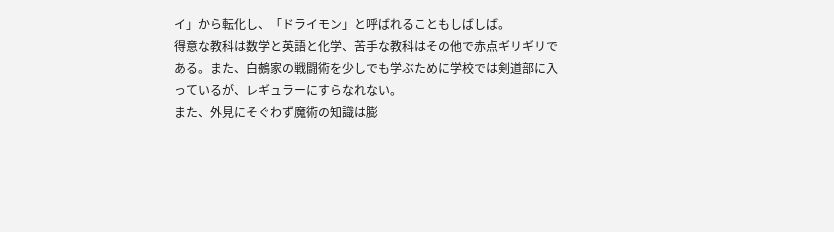イ」から転化し、「ドライモン」と呼ばれることもしばしば。
得意な教科は数学と英語と化学、苦手な教科はその他で赤点ギリギリである。また、白鵺家の戦闘術を少しでも学ぶために学校では剣道部に入っているが、レギュラーにすらなれない。
また、外見にそぐわず魔術の知識は膨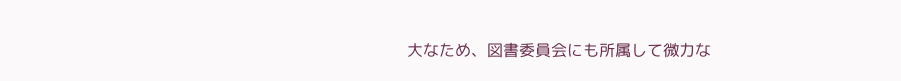大なため、図書委員会にも所属して微力な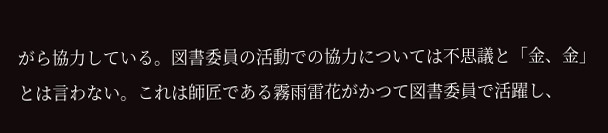がら協力している。図書委員の活動での協力については不思議と「金、金」とは言わない。これは師匠である霧雨雷花がかつて図書委員で活躍し、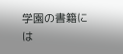学園の書籍には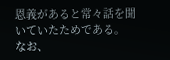恩義があると常々話を聞いていたためである。
なお、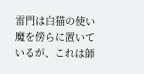雷門は白猫の使い魔を傍らに置いているが、これは師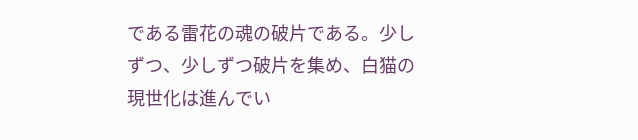である雷花の魂の破片である。少しずつ、少しずつ破片を集め、白猫の現世化は進んでい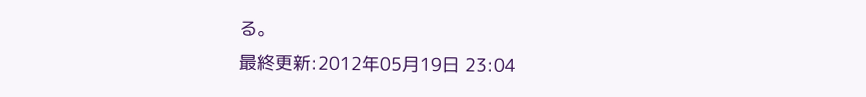る。
最終更新:2012年05月19日 23:04